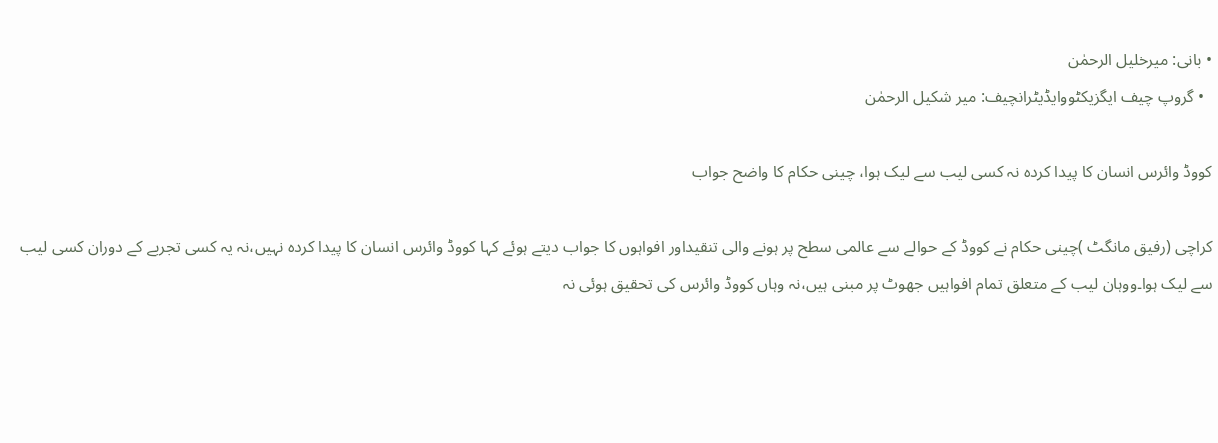• بانی: میرخلیل الرحمٰن
  • گروپ چیف ایگزیکٹووایڈیٹرانچیف: میر شکیل الرحمٰن

کووڈ وائرس انسان کا پیدا کردہ نہ کسی لیب سے لیک ہوا، چینی حکام کا واضح جواب

کراچی (رفیق مانگٹ )چینی حکام نے کووڈ کے حوالے سے عالمی سطح پر ہونے والی تنقیداور افواہوں کا جواب دیتے ہوئے کہا کووڈ وائرس انسان کا پیدا کردہ نہیں،نہ یہ کسی تجربے کے دوران کسی لیب سے لیک ہوا۔ووہان لیب کے متعلق تمام افواہیں جھوٹ پر مبنی ہیں،نہ وہاں کووڈ وائرس کی تحقیق ہوئی نہ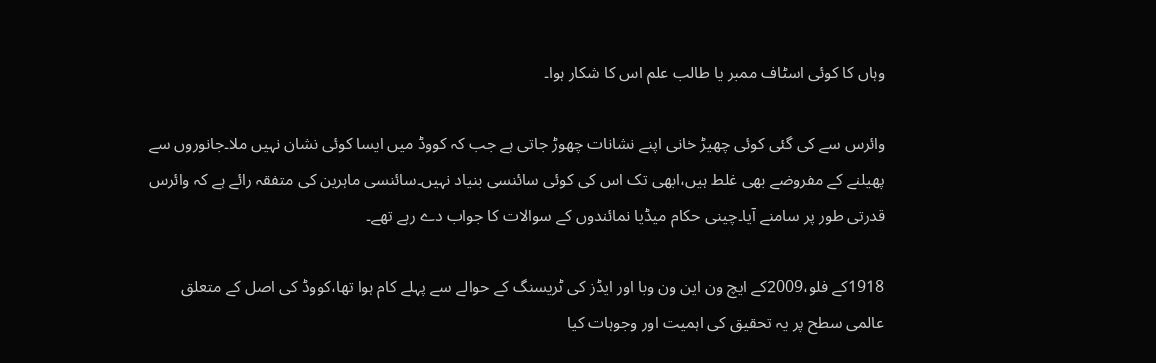وہاں کا کوئی اسٹاف ممبر یا طالب علم اس کا شکار ہوا۔

وائرس سے کی گئی کوئی چھیڑ خانی اپنے نشانات چھوڑ جاتی ہے جب کہ کووڈ میں ایسا کوئی نشان نہیں ملا۔جانوروں سے پھیلنے کے مفروضے بھی غلط ہیں،ابھی تک اس کی کوئی سائنسی بنیاد نہیں۔سائنسی ماہرین کی متفقہ رائے ہے کہ وائرس قدرتی طور پر سامنے آیا۔چینی حکام میڈیا نمائندوں کے سوالات کا جواب دے رہے تھے۔

1918کے فلو،2009کے ایچ ون این ون وبا اور ایڈز کی ٹریسنگ کے حوالے سے پہلے کام ہوا تھا،کووڈ کی اصل کے متعلق عالمی سطح پر یہ تحقیق کی اہمیت اور وجوہات کیا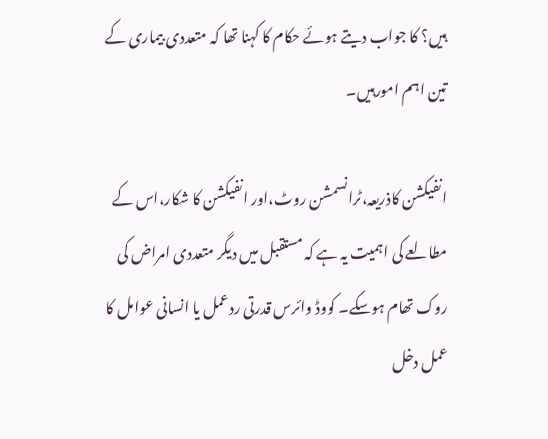ہیں؟ کا جواب دیتے ہوئے حکام کا کہنا تھا کہ متعددی بیماری کے تین اہم امورہیں۔

انفیکشن کاذریعہ،ٹرانسمشن روٹ،اور انفیکشن کا شکار،اس کے مطالعے کی اہمیت یہ ہے کہ مستقبل میں دیگر متعددی امراض کی روک تھام ہوسکے۔ کووڈ وائرس قدرتی ردعمل یا انسانی عوامل کا عمل دخل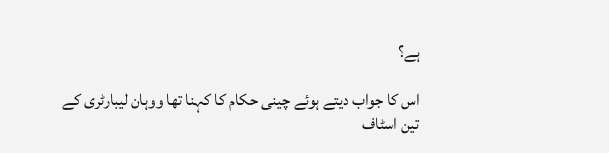ہے؟

اس کا جواب دیتے ہوئے چینی حکام کا کہنا تھا ووہان لیبارٹری کے تین اسٹاف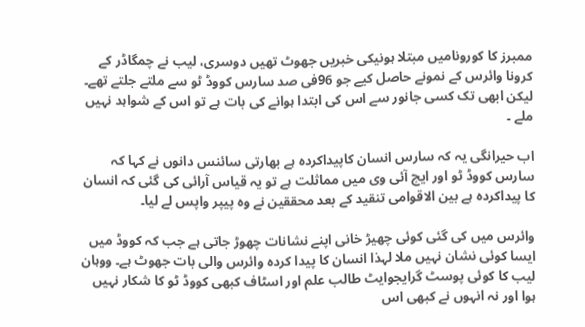ممبرز کا کورونامیں مبتلا ہونیکی خبریں جھوٹ تھیں دوسری، لیب نے چمگاڈر کے کرونا وائرس کے نمونے حاصل کیے جو 96فی صد سارس کووڈ ٹو سے ملتے جلتے تھے۔ لیکن ابھی تک کسی جانور سے اس کی ابتدا ہوانے کی بات ہے تو اس کے شواہد نہیں ملے ۔

اب حیرانگی یہ کہ سارس انسان کاپیداکردہ ہے بھارتی سائنس دانوں نے کہا کہ سارس کووڈ ٹو اور ایچ آئی وی میں مماثلت ہے تو یہ قیاس آرائی کی گئی کہ انسان کا پیداکردہ ہے بین الاقوامی تنقید کے بعد محققین نے وہ پیپر واپس لے لیا۔

وائرس میں کی گئی کوئی چھیڑ خانی اپنے نشانات چھوڑ جاتی ہے جب کہ کووڈ میں ایسا کوئی نشان نہیں ملا لہذا انسان کا پیدا کردہ وائرس والی بات جھوٹ ہے۔ ووہان لیب کا کوئی پوسٹ گرایجوایٹ طالب علم اور اسٹاف کبھی کووڈ ٹو کا شکار نہیں ہوا اور نہ انہوں نے کبھی اس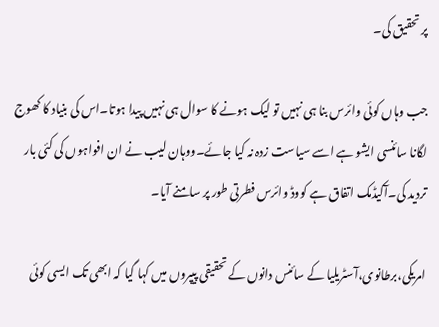پر تحقیق کی۔

جب وہاں کوئی وائرس بنا ہی نہیں تو لیک ہونے کا سوال ہی نہیں پیدا ہوتا۔اس کی بنیاد کا کھوج لگانا سائنسی ایشو ہے اسے سیاست زدہ نہ کیا جائے۔ووہان لیب نے ان افواہوں کی کئی بار تردید کی۔آکیڈمک اتفاق ہے کووڈ وائرس فطرتی طور پر سامنے آیا۔

امریکی،برطانوی،آسٹریلیا کے سائنس دانوں کے تحقیقی پیپروں میں کہا گیا کہ ابھی تک ایسی کوئی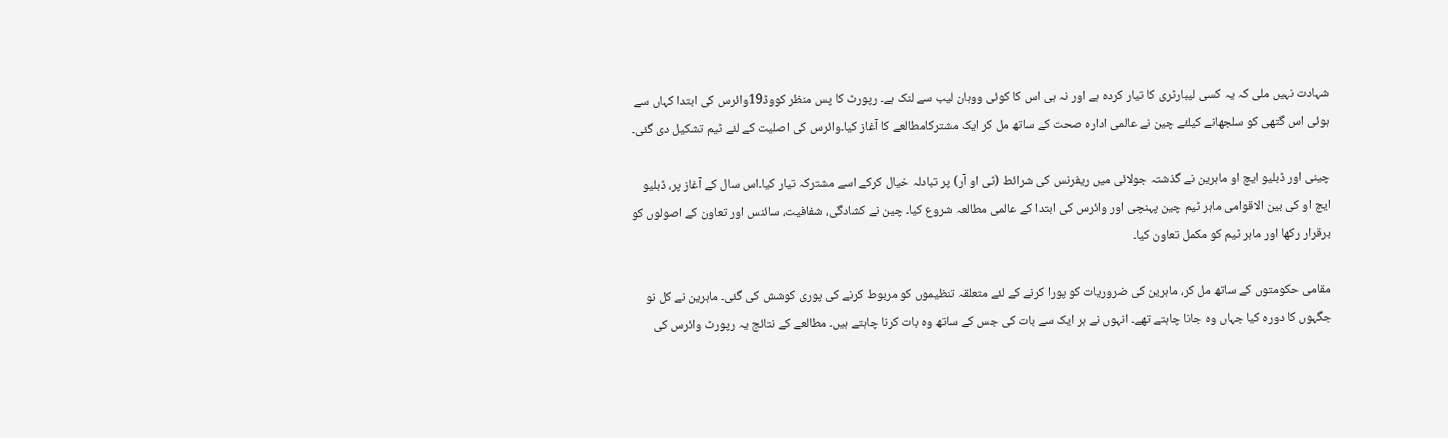شہادت نہیں ملی کہ یہ کسی لیبارٹری کا تیار کردہ ہے اور نہ ہی اس کا کوئی ووہان لیب سے لنک ہے۔ رپورٹ کا پس منظر کووڈ19وائرس کی ابتدا کہاں سے ہوئی اس گتھی کو سلجھانے کیلئے چین نے عالمی ادارہ صحت کے ساتھ مل کر ایک مشترکامطالعے کا آغاز کیا۔وائرس کی اصلیت کے لئے ٹیم تشکیل دی گئی۔

چینی اور ڈبلیو ایچ او ماہرین نے گذشتہ جولائی میں ریفرنس کی شرائط (ٹی او آر) پر تبادلہ خیال کرکے اسے مشترکہ تیار کیا۔اس سال کے آغاز پر، ڈبلیو ایچ او کی بین الاقوامی ماہر ٹیم چین پہنچی اور وائرس کی ابتدا کے عالمی مطالعہ شروع کیا۔ چین نے کشادگی، شفافیت، سائنس اور تعاون کے اصولوں کو برقرار رکھا اور ماہر ٹیم کو مکمل تعاون کیا۔

مقامی حکومتوں کے ساتھ مل کر، ماہرین کی ضروریات کو پورا کرنے کے لئے متعلقہ تنظیموں کو مربوط کرنے کی پوری کوشش کی گئی۔ ماہرین نے کل نو جگہوں کا دورہ کیا جہاں وہ جانا چاہتے تھے۔ انہوں نے ہر ایک سے بات کی جس کے ساتھ وہ بات کرنا چاہتے ہیں۔ مطالعے کے نتائج یہ رپورٹ وائرس کی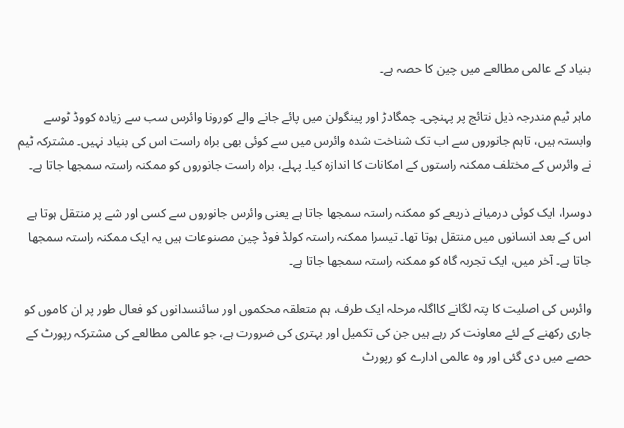بنیاد کے عالمی مطالعے میں چین کا حصہ ہے۔

ماہر ٹیم مندرجہ ذیل نتائج پر پہنچی۔ چمگادڑ اور پینگولن میں پائے جانے والے کورونا وائرس سب سے زیادہ کووڈ ٹوسے وابستہ ہیں، تاہم جانوروں سے اب تک شناخت شدہ وائرس میں سے کوئی بھی براہ راست اس کی بنیاد نہیں۔ مشترکہ ٹیم نے وائرس کے مختلف ممکنہ راستوں کے امکانات کا اندازہ کیا۔ پہلے، براہ راست جانوروں کو ممکنہ راستہ سمجھا جاتا ہے۔

دوسرا، ایک کوئی درمیانے ذریعے کو ممکنہ راستہ سمجھا جاتا ہے یعنی وائرس جانوروں سے کسی اور شے پر منتقل ہوتا ہے اس کے بعد انسانوں میں منتقل ہوتا تھا۔ تیسرا ممکنہ راستہ کولڈ فوڈ چین مصنوعات ہیں یہ ایک ممکنہ راستہ سمجھا جاتا ہے۔ آخر میں، ایک تجربہ گاہ کو ممکنہ راستہ سمجھا جاتا ہے۔

وائرس کی اصلیت کا پتہ لگانے کااگلہ مرحلہ ایک طرف، ہم متعلقہ محکموں اور سائنسدانوں کو فعال طور پر ان کاموں کو جاری رکھنے کے لئے معاونت کر رہے ہیں جن کی تکمیل اور بہتری کی ضرورت ہے، جو عالمی مطالعے کی مشترکہ رپورٹ کے حصے میں دی گئی اور وہ عالمی ادارے کو رپورٹ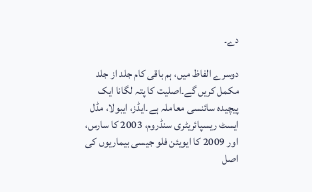دے۔

دوسرے الفاظ میں، ہم باقی کام جلد از جلد مکمل کریں گے۔اصلیت کا پتہ لگانا ایک پیچیدہ سائنسی معاملہ ہے۔ایڈز، ایبولا، مڈل ایسٹ ریسپائریٹری سنڈروم، 2003 کا سارس، اور 2009 کا ایویئن فلو جیسی بیماریوں کی اصل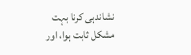نشاندہی کرنا بہت مشکل ثابت ہوا، اور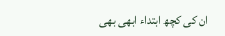ان کی کچھ ابتداء ابھی بھی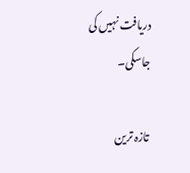دریافت نہیں کی جاسکی۔

تازہ ترین